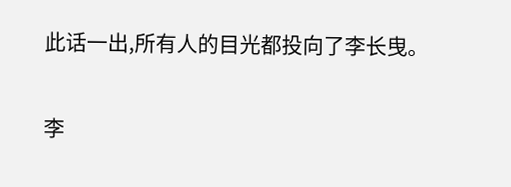此话一出,所有人的目光都投向了李长曳。

李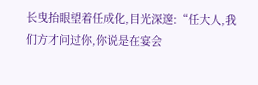长曳抬眼望着任成化,目光深邃:“任大人,我们方才问过你,你说是在宴会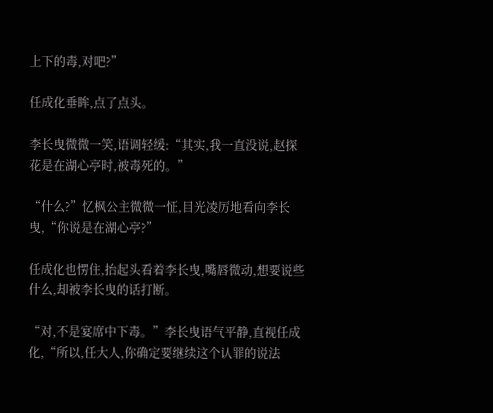上下的毒,对吧?”

任成化垂眸,点了点头。

李长曳微微一笑,语调轻缓:“其实,我一直没说,赵探花是在湖心亭时,被毒死的。”

“什么?”忆枫公主微微一怔,目光凌厉地看向李长曳,“你说是在湖心亭?”

任成化也愣住,抬起头看着李长曳,嘴唇微动,想要说些什么,却被李长曳的话打断。

“对,不是宴席中下毒。”李长曳语气平静,直视任成化,“所以,任大人,你确定要继续这个认罪的说法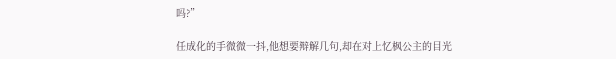吗?”

任成化的手微微一抖,他想要辩解几句,却在对上忆枫公主的目光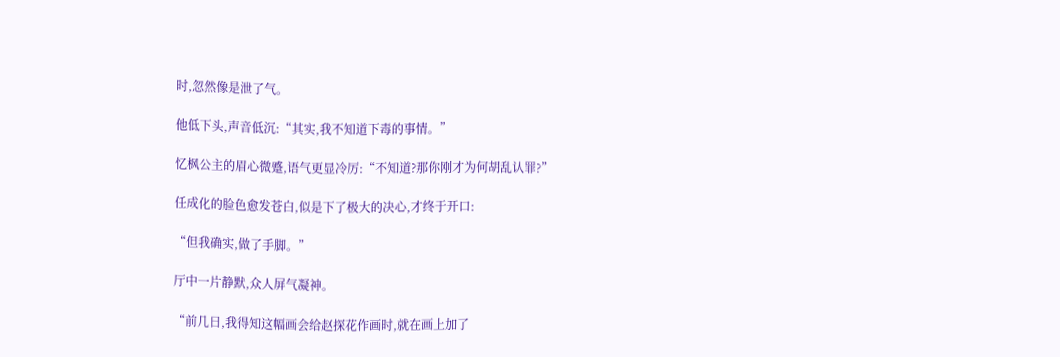时,忽然像是泄了气。

他低下头,声音低沉:“其实,我不知道下毒的事情。”

忆枫公主的眉心微蹙,语气更显冷厉:“不知道?那你刚才为何胡乱认罪?”

任成化的脸色愈发苍白,似是下了极大的决心,才终于开口:

“但我确实,做了手脚。”

厅中一片静默,众人屏气凝神。

“前几日,我得知这幅画会给赵探花作画时,就在画上加了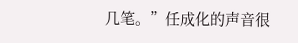几笔。”任成化的声音很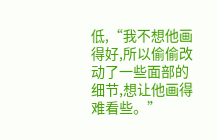低,“我不想他画得好,所以偷偷改动了一些面部的细节,想让他画得难看些。”